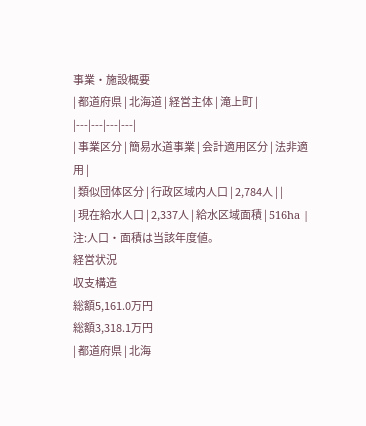事業・施設概要
| 都道府県 | 北海道 | 経営主体 | 滝上町 |
|---|---|---|---|
| 事業区分 | 簡易水道事業 | 会計適用区分 | 法非適用 |
| 類似団体区分 | 行政区域内人口 | 2,784人 | |
| 現在給水人口 | 2,337人 | 給水区域面積 | 516ha |
注:人口・面積は当該年度値。
経営状況
収支構造
総額5,161.0万円
総額3,318.1万円
| 都道府県 | 北海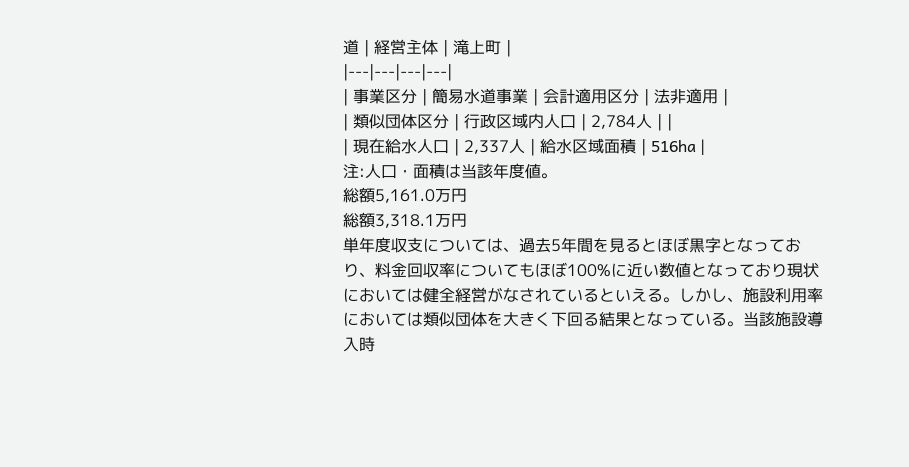道 | 経営主体 | 滝上町 |
|---|---|---|---|
| 事業区分 | 簡易水道事業 | 会計適用区分 | 法非適用 |
| 類似団体区分 | 行政区域内人口 | 2,784人 | |
| 現在給水人口 | 2,337人 | 給水区域面積 | 516ha |
注:人口・面積は当該年度値。
総額5,161.0万円
総額3,318.1万円
単年度収支については、過去5年間を見るとほぼ黒字となっており、料金回収率についてもほぼ100%に近い数値となっており現状においては健全経営がなされているといえる。しかし、施設利用率においては類似団体を大きく下回る結果となっている。当該施設導入時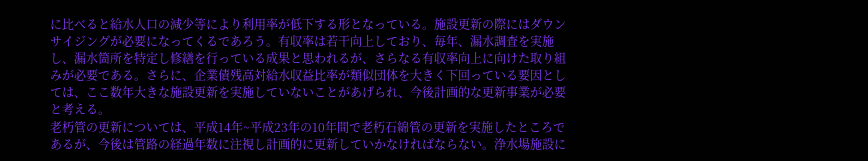に比べると給水人口の減少等により利用率が低下する形となっている。施設更新の際にはダウンサイジングが必要になってくるであろう。有収率は若干向上しており、毎年、漏水調査を実施し、漏水箇所を特定し修繕を行っている成果と思われるが、さらなる有収率向上に向けた取り組みが必要である。さらに、企業債残高対給水収益比率が類似団体を大きく下回っている要因としては、ここ数年大きな施設更新を実施していないことがあげられ、今後計画的な更新事業が必要と考える。
老朽管の更新については、平成14年~平成23年の10年間で老朽石綿管の更新を実施したところであるが、今後は管路の経過年数に注視し計画的に更新していかなければならない。浄水場施設に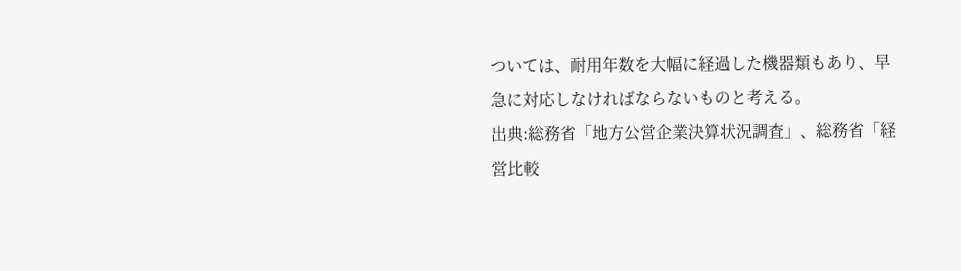ついては、耐用年数を大幅に経過した機器類もあり、早急に対応しなければならないものと考える。
出典:総務省「地方公営企業決算状況調査」、総務省「経営比較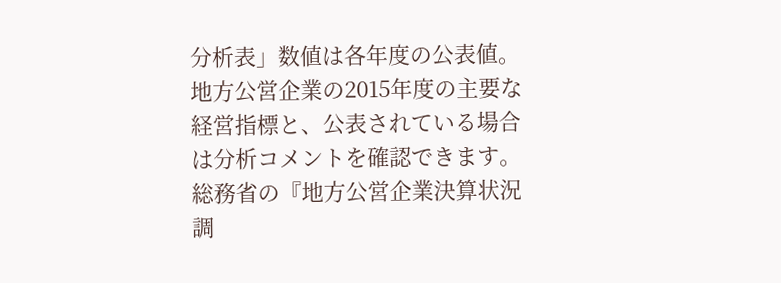分析表」数値は各年度の公表値。
地方公営企業の2015年度の主要な経営指標と、公表されている場合は分析コメントを確認できます。
総務省の『地方公営企業決算状況調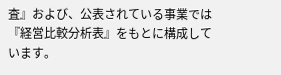査』および、公表されている事業では『経営比較分析表』をもとに構成しています。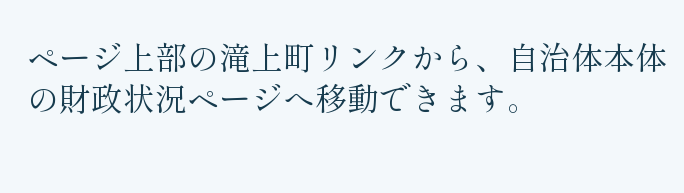ページ上部の滝上町リンクから、自治体本体の財政状況ページへ移動できます。